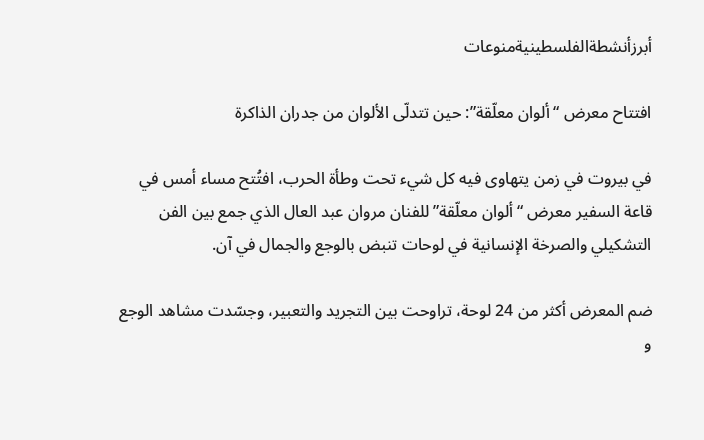أبرزأنشطةالفلسطينيةمنوعات

افتتاح معرض “ألوان معلّقة”: حين تتدلّى الألوان من جدران الذاكرة

في بيروت في زمن يتهاوى فيه كل شيء تحت وطأة الحرب، افتُتح مساء أمس في قاعة السفير معرض “ألوان معلّقة” للفنان مروان عبد العال الذي جمع بين الفن التشكيلي والصرخة الإنسانية في لوحات تنبض بالوجع والجمال في آن.

ضم المعرض أكثر من 24 لوحة، تراوحت بين التجريد والتعبير، وجسّدت مشاهد الوجع و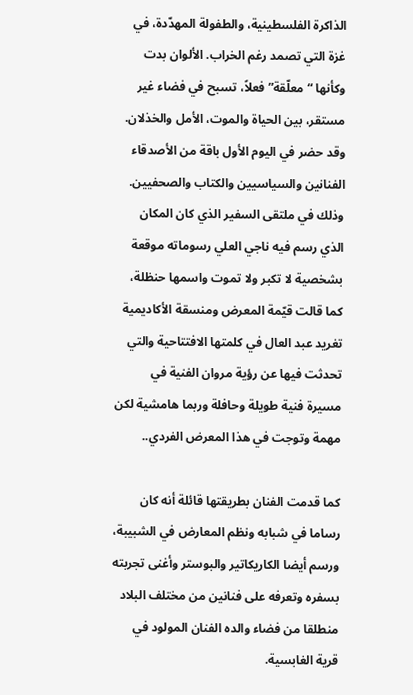الذاكرة الفلسطينية، والطفولة المهدّدة، في غزة التي تصمد رغم الخراب. الألوان بدت وكأنها “معلّقة” فعلاً، تسبح في فضاء غير مستقر، بين الحياة والموت، الأمل والخذلان.
وقد حضر في اليوم الأول باقة من الأصدقاء الفنانين والسياسيين والكتاب والصحفيين. وذلك في ملتقى السفير الذي كان المكان الذي رسم فيه ناجي العلي رسوماته موقعة بشخصية لا تكبر ولا تموت واسمها حنظلة، كما قالت قيّمة المعرض ومنسقة الأكاديمية تغريد عبد العال في كلمتها الافتتاحية والتي تحدثت فيها عن رؤية مروان الفنية في مسيرة فنية طويلة وحافلة وربما هامشية لكن مهمة وتوجت في هذا المعرض الفردي..

كما قدمت الفنان بطريقتها قائلة أنه كان رساما في شبابه ونظم المعارض في الشبيبة، ورسم أيضا الكاريكاتير والبوستر وأغنى تجربته بسفره وتعرفه على فنانين من مختلف البلاد منطلقا من فضاء والده الفنان المولود في قرية الغابسية.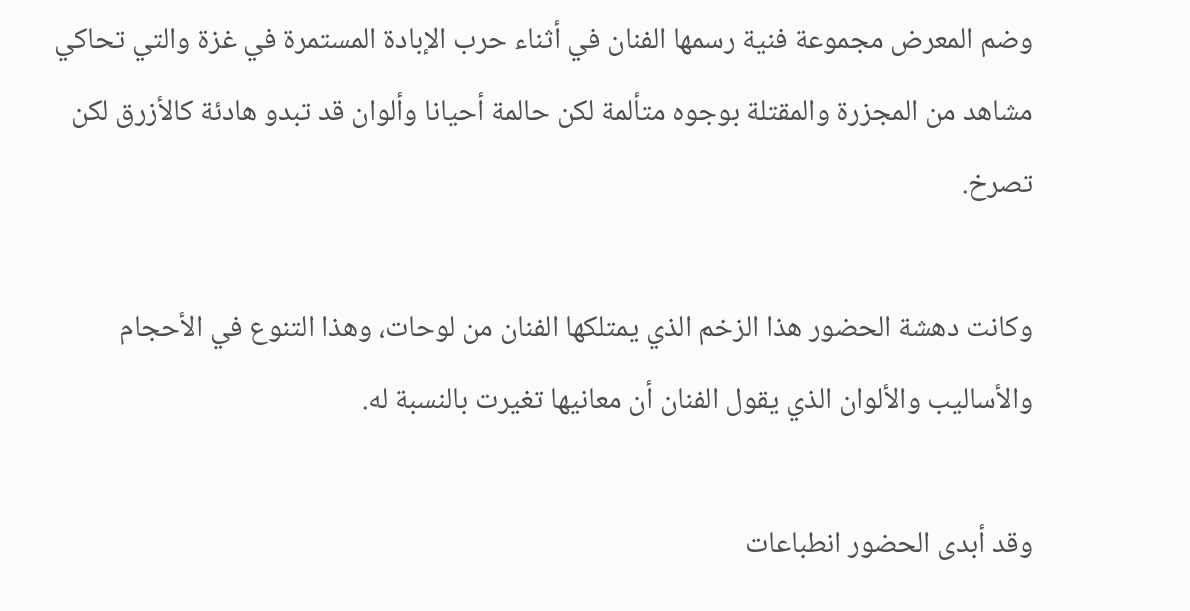وضم المعرض مجموعة فنية رسمها الفنان في أثناء حرب الإبادة المستمرة في غزة والتي تحاكي مشاهد من المجزرة والمقتلة بوجوه متألمة لكن حالمة أحيانا وألوان قد تبدو هادئة كالأزرق لكن تصرخ.

وكانت دهشة الحضور هذا الزخم الذي يمتلكها الفنان من لوحات، وهذا التنوع في الأحجام والأساليب والألوان الذي يقول الفنان أن معانيها تغيرت بالنسبة له.

وقد أبدى الحضور انطباعات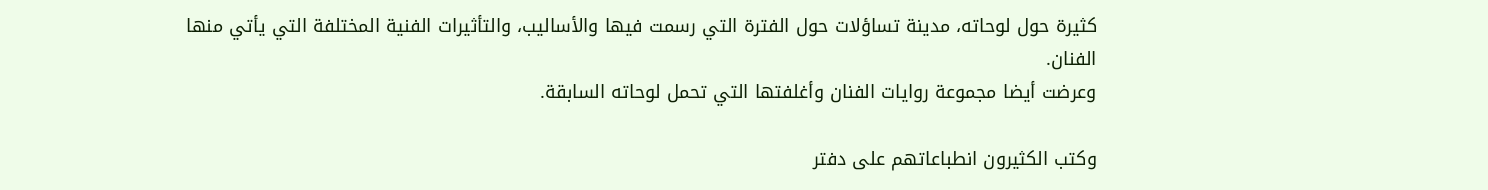كثيرة حول لوحاته، مدينة تساؤلات حول الفترة التي رسمت فيها والأساليب، والتأثيرات الفنية المختلفة التي يأتي منها الفنان.
وعرضت أيضا مجموعة روايات الفنان وأغلفتها التي تحمل لوحاته السابقة.

وكتب الكثيرون انطباعاتهم على دفتر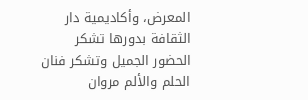المعرض، وأكاديمية دار الثقافة بدورها تشكر الحضور الجميل وتشكر فنان الحلم والألم مروان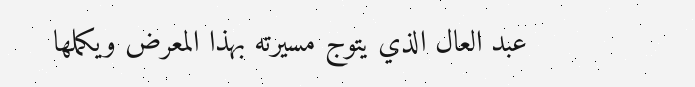عبد العال الذي يتوج مسيرته بهذا المعرض ويكملها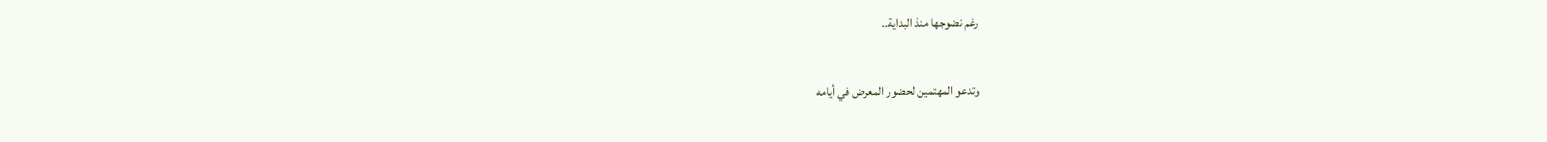رغم نضوجها منذ البداية..

وتدعو المهتمين لحضور المعرض في أيامه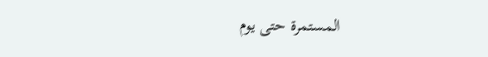المستمرة حتى يوم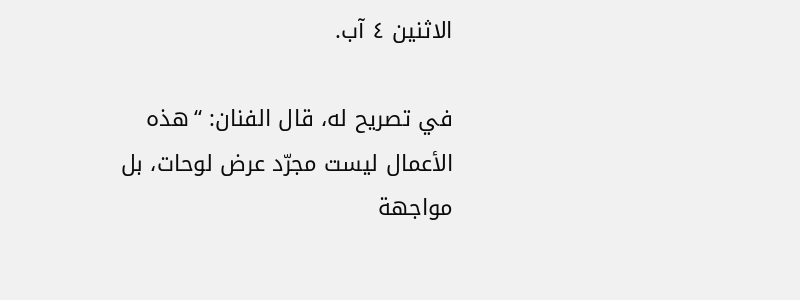الاثنين ٤ آب.

في تصريح له، قال الفنان: “هذه الأعمال ليست مجرّد عرض لوحات، بل مواجهة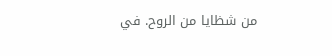من شظايا من الروح. في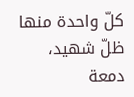كلّ واحدة منها ظلّ شهيد، دمعة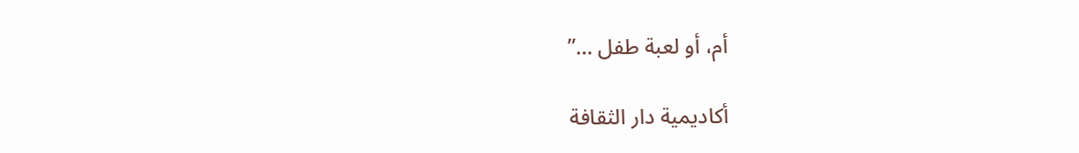أم، أو لعبة طفل …”

أكاديمية دار الثقافة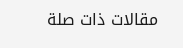مقالات ذات صلة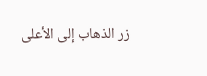زر الذهاب إلى الأعلى